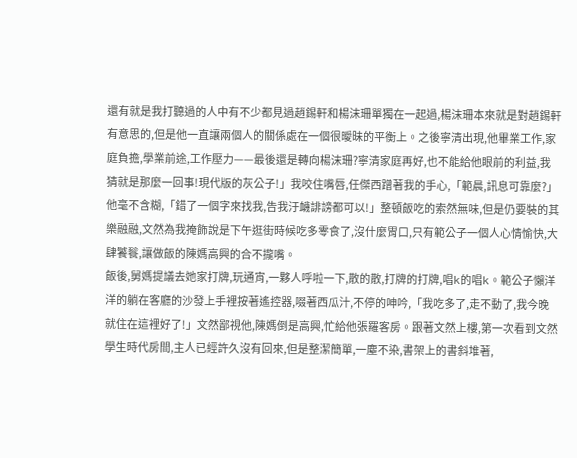還有就是我打聽過的人中有不少都見過趙錫軒和楊沫珊單獨在一起過,楊沫珊本來就是對趙錫軒有意思的,但是他一直讓兩個人的關係處在一個很曖昧的平衡上。之後寧清出現,他畢業工作,家庭負擔,學業前途,工作壓力——最後還是轉向楊沫珊?寧清家庭再好,也不能給他眼前的利益,我猜就是那麼一回事!現代版的灰公子!」我咬住嘴唇,任傑西蹭著我的手心,「範晨,訊息可靠麼?」他毫不含糊,「錯了一個字來找我,告我汙衊誹謗都可以!」整頓飯吃的索然無味,但是仍要裝的其樂融融,文然為我掩飾說是下午逛街時候吃多零食了,沒什麼胃口,只有範公子一個人心情愉快,大肆饕餮,讓做飯的陳媽高興的合不攏嘴。
飯後,舅媽提議去她家打牌,玩通宵,一夥人呼啦一下,散的散,打牌的打牌,唱k的唱k。範公子懶洋洋的躺在客廳的沙發上手裡按著遙控器,啜著西瓜汁,不停的呻吟,「我吃多了,走不動了,我今晚就住在這裡好了!」文然鄙視他,陳媽倒是高興,忙給他張羅客房。跟著文然上樓,第一次看到文然學生時代房間,主人已經許久沒有回來,但是整潔簡單,一塵不染,書架上的書斜堆著,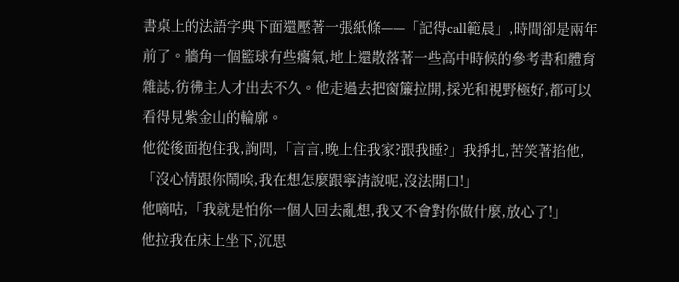書桌上的法語字典下面還壓著一張紙條——「記得call範晨」,時間卻是兩年前了。牆角一個籃球有些癟氣,地上還散落著一些高中時候的參考書和體育雜誌,彷彿主人才出去不久。他走過去把窗簾拉開,採光和視野極好,都可以看得見紫金山的輪廓。
他從後面抱住我,詢問,「言言,晚上住我家?跟我睡?」我掙扎,苦笑著掐他,「沒心情跟你鬧唉,我在想怎麼跟寧清說呢,沒法開口!」
他嘀咕,「我就是怕你一個人回去亂想,我又不會對你做什麼,放心了!」
他拉我在床上坐下,沉思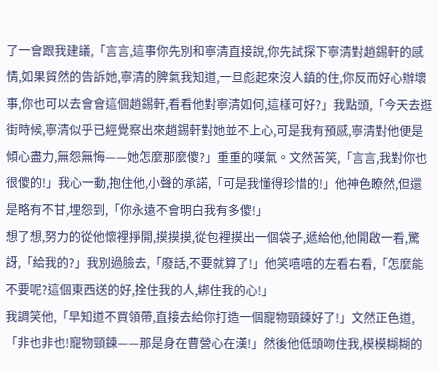了一會跟我建議,「言言,這事你先別和寧清直接說,你先試探下寧清對趙錫軒的感情,如果貿然的告訴她,寧清的脾氣我知道,一旦彪起來沒人鎮的住,你反而好心辦壞事,你也可以去會會這個趙錫軒,看看他對寧清如何,這樣可好?」我點頭,「今天去逛街時候,寧清似乎已經覺察出來趙錫軒對她並不上心,可是我有預感,寧清對他便是傾心盡力,無怨無悔——她怎麼那麼傻?」重重的嘆氣。文然苦笑,「言言,我對你也很傻的!」我心一動,抱住他,小聲的承諾,「可是我懂得珍惜的!」他神色瞭然,但還是略有不甘,埋怨到,「你永遠不會明白我有多傻!」
想了想,努力的從他懷裡掙開,摸摸摸,從包裡摸出一個袋子,遞給他,他開啟一看,驚訝,「給我的?」我別過臉去,「廢話,不要就算了!」他笑嘻嘻的左看右看,「怎麼能不要呢?這個東西送的好,拴住我的人,綁住我的心!」
我調笑他,「早知道不買領帶,直接去給你打造一個寵物頸鍊好了!」文然正色道,「非也非也!寵物頸鍊——那是身在曹營心在漢!」然後他低頭吻住我,模模糊糊的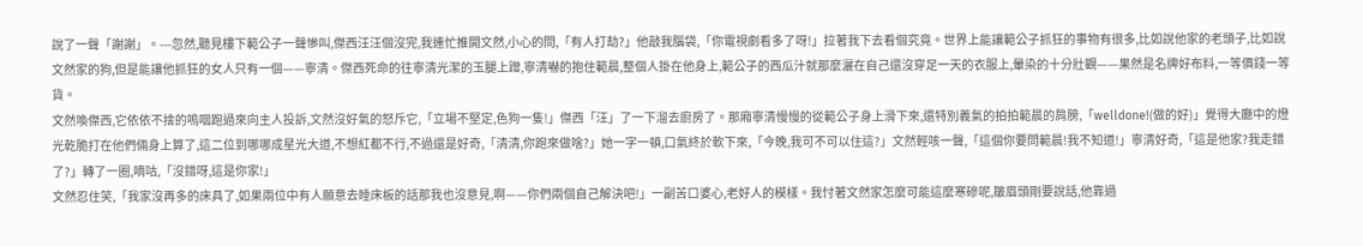說了一聲「謝謝」。---忽然,聽見樓下範公子一聲慘叫,傑西汪汪個沒完,我連忙推開文然,小心的問,「有人打劫?」他敲我腦袋,「你電視劇看多了呀!」拉著我下去看個究竟。世界上能讓範公子抓狂的事物有很多,比如說他家的老頭子,比如說文然家的狗,但是能讓他抓狂的女人只有一個——寧清。傑西死命的往寧清光潔的玉腿上蹭,寧清嚇的抱住範晨,整個人掛在他身上,範公子的西瓜汁就那麼灑在自己還沒穿足一天的衣服上,暈染的十分壯觀——果然是名牌好布料,一等價錢一等貨。
文然喚傑西,它依依不捨的嗚咽跑過來向主人投訴,文然沒好氣的怒斥它,「立場不堅定,色狗一隻!」傑西「汪」了一下溜去廚房了。那廂寧清慢慢的從範公子身上滑下來,還特別義氣的拍拍範晨的肩膀,「welldone!(做的好)」覺得大廳中的燈光乾脆打在他們倆身上算了,這二位到哪哪成星光大道,不想紅都不行,不過還是好奇,「清清,你跑來做啥?」她一字一頓,口氣終於軟下來,「今晚,我可不可以住這?」文然輕咳一聲,「這個你要問範晨!我不知道!」寧清好奇,「這是他家?我走錯了?」轉了一圈,嘀咕,「沒錯呀,這是你家!」
文然忍住笑,「我家沒再多的床具了,如果兩位中有人願意去睡床板的話那我也沒意見,啊——你們兩個自己解決吧!」一副苦口婆心,老好人的模樣。我忖著文然家怎麼可能這麼寒磣呢,皺眉頭剛要說話,他靠過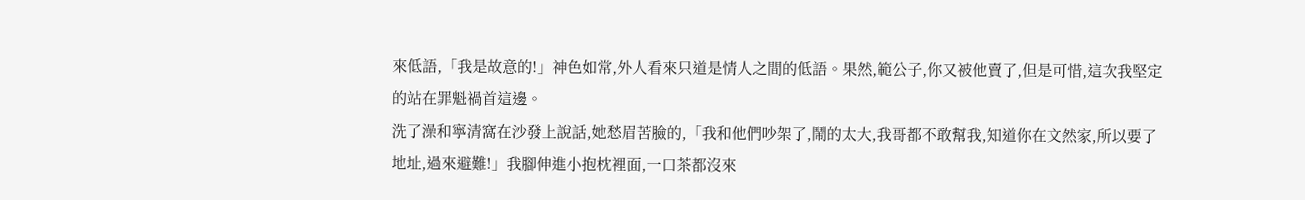來低語,「我是故意的!」神色如常,外人看來只道是情人之間的低語。果然,範公子,你又被他賣了,但是可惜,這次我堅定的站在罪魁禍首這邊。
洗了澡和寧清窩在沙發上說話,她愁眉苦臉的,「我和他們吵架了,鬧的太大,我哥都不敢幫我,知道你在文然家,所以要了地址,過來避難!」我腳伸進小抱枕裡面,一口茶都沒來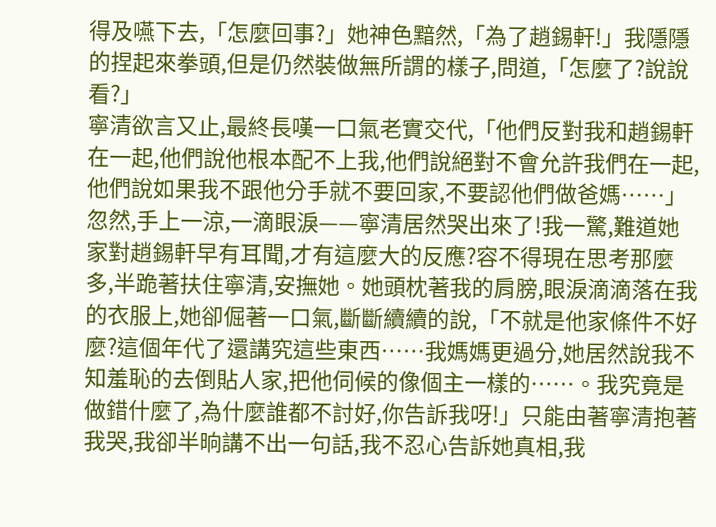得及嚥下去,「怎麼回事?」她神色黯然,「為了趙錫軒!」我隱隱的捏起來拳頭,但是仍然裝做無所謂的樣子,問道,「怎麼了?說說看?」
寧清欲言又止,最終長嘆一口氣老實交代,「他們反對我和趙錫軒在一起,他們說他根本配不上我,他們說絕對不會允許我們在一起,他們說如果我不跟他分手就不要回家,不要認他們做爸媽……」忽然,手上一涼,一滴眼淚——寧清居然哭出來了!我一驚,難道她家對趙錫軒早有耳聞,才有這麼大的反應?容不得現在思考那麼多,半跪著扶住寧清,安撫她。她頭枕著我的肩膀,眼淚滴滴落在我的衣服上,她卻倔著一口氣,斷斷續續的說,「不就是他家條件不好麼?這個年代了還講究這些東西……我媽媽更過分,她居然說我不知羞恥的去倒貼人家,把他伺候的像個主一樣的……。我究竟是做錯什麼了,為什麼誰都不討好,你告訴我呀!」只能由著寧清抱著我哭,我卻半晌講不出一句話,我不忍心告訴她真相,我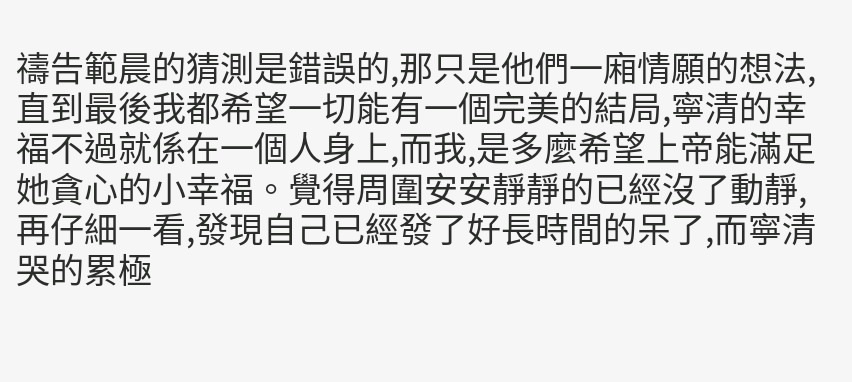禱告範晨的猜測是錯誤的,那只是他們一廂情願的想法,直到最後我都希望一切能有一個完美的結局,寧清的幸福不過就係在一個人身上,而我,是多麼希望上帝能滿足她貪心的小幸福。覺得周圍安安靜靜的已經沒了動靜,再仔細一看,發現自己已經發了好長時間的呆了,而寧清哭的累極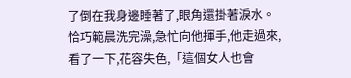了倒在我身邊睡著了,眼角還掛著淚水。恰巧範晨洗完澡,急忙向他揮手,他走過來,看了一下,花容失色,「這個女人也會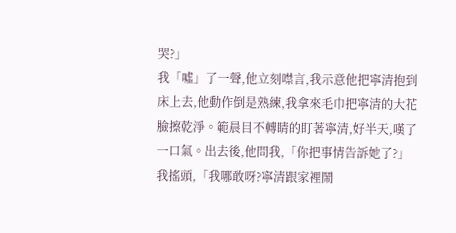哭?」
我「噓」了一聲,他立刻噤言,我示意他把寧清抱到床上去,他動作倒是熟練,我拿來毛巾把寧清的大花臉擦乾淨。範晨目不轉睛的盯著寧清,好半天,嘆了一口氣。出去後,他問我,「你把事情告訴她了?」我搖頭,「我哪敢呀?寧清跟家裡鬧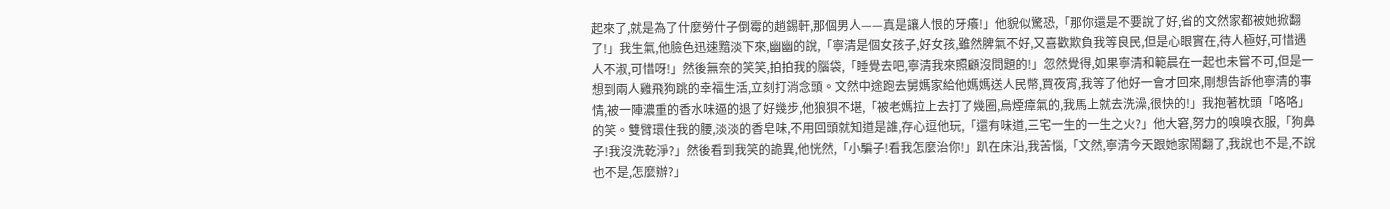起來了,就是為了什麼勞什子倒霉的趙錫軒,那個男人——真是讓人恨的牙癢!」他貌似驚恐,「那你還是不要說了好,省的文然家都被她掀翻了!」我生氣,他臉色迅速黯淡下來,幽幽的說,「寧清是個女孩子,好女孩,雖然脾氣不好,又喜歡欺負我等良民,但是心眼實在,待人極好,可惜遇人不淑,可惜呀!」然後無奈的笑笑,拍拍我的腦袋,「睡覺去吧,寧清我來照顧沒問題的!」忽然覺得,如果寧清和範晨在一起也未嘗不可,但是一想到兩人雞飛狗跳的幸福生活,立刻打消念頭。文然中途跑去舅媽家給他媽媽送人民幣,買夜宵,我等了他好一會才回來,剛想告訴他寧清的事情,被一陣濃重的香水味逼的退了好幾步,他狼狽不堪,「被老媽拉上去打了幾圈,烏煙瘴氣的,我馬上就去洗澡,很快的!」我抱著枕頭「咯咯」的笑。雙臂環住我的腰,淡淡的香皂味,不用回頭就知道是誰,存心逗他玩,「還有味道,三宅一生的一生之火?」他大窘,努力的嗅嗅衣服,「狗鼻子!我沒洗乾淨?」然後看到我笑的詭異,他恍然,「小騙子!看我怎麼治你!」趴在床沿,我苦惱,「文然,寧清今天跟她家鬧翻了,我說也不是,不說也不是,怎麼辦?」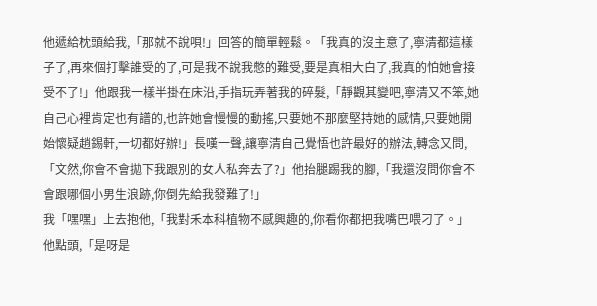他遞給枕頭給我,「那就不說唄!」回答的簡單輕鬆。「我真的沒主意了,寧清都這樣子了,再來個打擊誰受的了,可是我不說我憋的難受,要是真相大白了,我真的怕她會接受不了!」他跟我一樣半掛在床沿,手指玩弄著我的碎髮,「靜觀其變吧,寧清又不笨,她自己心裡肯定也有譜的,也許她會慢慢的動搖,只要她不那麼堅持她的感情,只要她開始懷疑趙錫軒,一切都好辦!」長嘆一聲,讓寧清自己覺悟也許最好的辦法,轉念又問,「文然,你會不會拋下我跟別的女人私奔去了?」他抬腿踢我的腳,「我還沒問你會不會跟哪個小男生浪跡,你倒先給我發難了!」
我「嘿嘿」上去抱他,「我對禾本科植物不感興趣的,你看你都把我嘴巴喂刁了。」
他點頭,「是呀是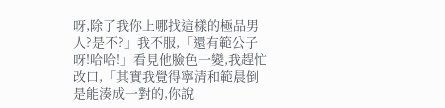呀,除了我你上哪找這樣的極品男人?是不?」我不服,「還有範公子呀!哈哈!」看見他臉色一變,我趕忙改口,「其實我覺得寧清和範晨倒是能湊成一對的,你說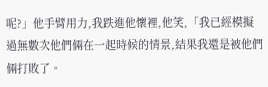呢?」他手臂用力,我跌進他懷裡,他笑,「我已經模擬過無數次他們倆在一起時候的情景,結果我還是被他們倆打敗了。